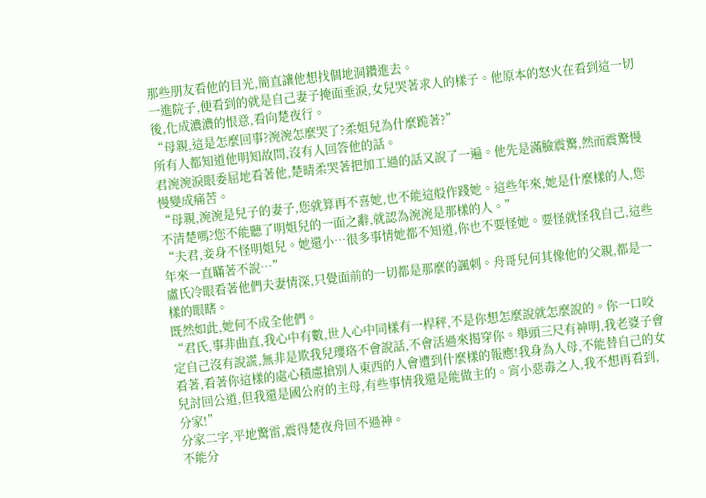那些朋友看他的目光,簡直讓他想找個地洞鑽進去。
一進院子,便看到的就是自己妻子掩面垂淚,女兒哭著求人的樣子。他原本的怒火在看到這一切後,化成濃濃的恨意,看向楚夜行。
“母親,這是怎麼回事?涴涴怎麼哭了?柔姐兒為什麼跪著?”
所有人都知道他明知故問,沒有人回答他的話。
君涴涴淚眼委屈地看著他,楚晴柔哭著把加工過的話又說了一遍。他先是滿臉震驚,然而震驚慢慢變成痛苦。
“母親,涴涴是兒子的妻子,您就算再不喜她,也不能這般作踐她。這些年來,她是什麼樣的人,您不清楚嗎?您不能聽了明姐兒的一面之辭,就認為涴涴是那樣的人。”
“夫君,妾身不怪明姐兒。她還小…很多事情她都不知道,你也不要怪她。要怪就怪我自己,這些年來一直瞞著不說…”
盧氏冷眼看著他們夫妻情深,只覺面前的一切都是那麼的諷刺。舟哥兒何其像他的父親,都是一樣的眼瞎。
既然如此,她何不成全他們。
“君氏,事非曲直,我心中有數,世人心中同樣有一桿秤,不是你想怎麼說就怎麼說的。你一口咬定自己沒有說謊,無非是欺我兒瓔珞不會說話,不會活過來揭穿你。舉頭三尺有神明,我老婆子會看著,看著你這樣的處心積慮搶別人東西的人會遭到什麼樣的報應!我身為人母,不能替自己的女兒討回公道,但我還是國公府的主母,有些事情我還是能做主的。宵小惡毒之人,我不想再看到,分家!”
分家二字,平地驚雷,震得楚夜舟回不過神。
不能分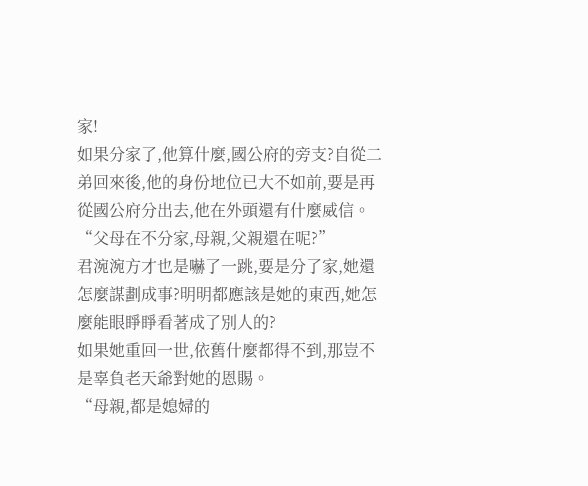家!
如果分家了,他算什麼,國公府的旁支?自從二弟回來後,他的身份地位已大不如前,要是再從國公府分出去,他在外頭還有什麼威信。
“父母在不分家,母親,父親還在呢?”
君涴涴方才也是嚇了一跳,要是分了家,她還怎麼謀劃成事?明明都應該是她的東西,她怎麼能眼睜睜看著成了別人的?
如果她重回一世,依舊什麼都得不到,那豈不是辜負老天爺對她的恩賜。
“母親,都是媳婦的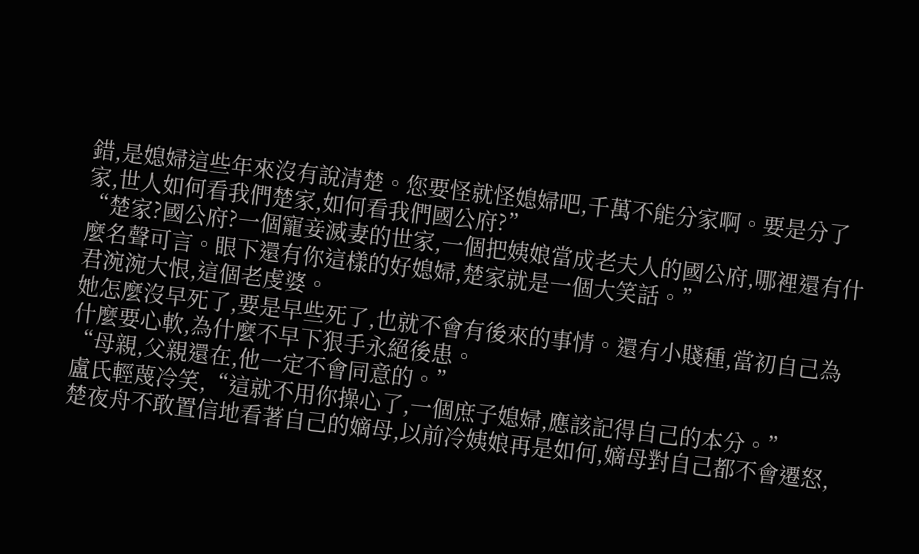錯,是媳婦這些年來沒有說清楚。您要怪就怪媳婦吧,千萬不能分家啊。要是分了家,世人如何看我們楚家,如何看我們國公府?”
“楚家?國公府?一個寵妾滅妻的世家,一個把姨娘當成老夫人的國公府,哪裡還有什麼名聲可言。眼下還有你這樣的好媳婦,楚家就是一個大笑話。”
君涴涴大恨,這個老虔婆。
她怎麼沒早死了,要是早些死了,也就不會有後來的事情。還有小賤種,當初自己為什麼要心軟,為什麼不早下狠手永絕後患。
“母親,父親還在,他一定不會同意的。”
盧氏輕蔑冷笑,“這就不用你操心了,一個庶子媳婦,應該記得自己的本分。”
楚夜舟不敢置信地看著自己的嫡母,以前冷姨娘再是如何,嫡母對自己都不會遷怒,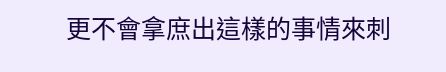更不會拿庶出這樣的事情來刺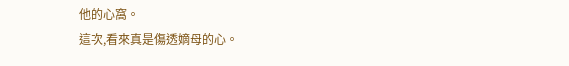他的心窩。
這次,看來真是傷透嫡母的心。